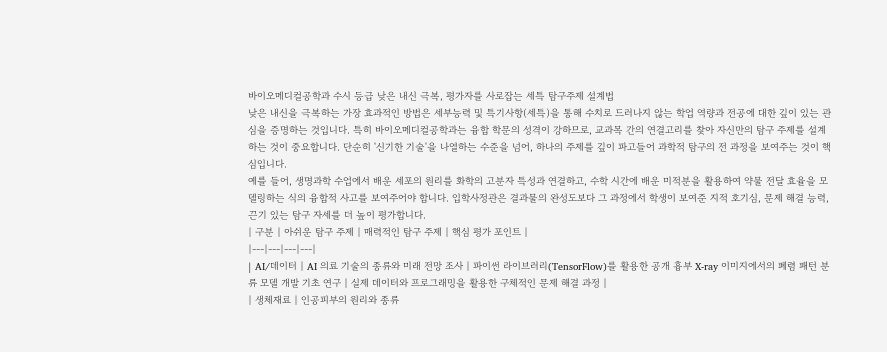바이오메디컬공학과 수시 등급 낮은 내신 극복, 평가자를 사로잡는 세특 탐구주제 설계법
낮은 내신을 극복하는 가장 효과적인 방법은 세부능력 및 특기사항(세특)을 통해 수치로 드러나지 않는 학업 역량과 전공에 대한 깊이 있는 관심을 증명하는 것입니다. 특히 바이오메디컬공학과는 융합 학문의 성격이 강하므로, 교과목 간의 연결고리를 찾아 자신만의 탐구 주제를 설계하는 것이 중요합니다. 단순히 '신기한 기술'을 나열하는 수준을 넘어, 하나의 주제를 깊이 파고들어 과학적 탐구의 전 과정을 보여주는 것이 핵심입니다.
예를 들어, 생명과학 수업에서 배운 세포의 원리를 화학의 고분자 특성과 연결하고, 수학 시간에 배운 미적분을 활용하여 약물 전달 효율을 모델링하는 식의 융합적 사고를 보여주어야 합니다. 입학사정관은 결과물의 완성도보다 그 과정에서 학생이 보여준 지적 호기심, 문제 해결 능력, 끈기 있는 탐구 자세를 더 높이 평가합니다.
| 구분 | 아쉬운 탐구 주제 | 매력적인 탐구 주제 | 핵심 평가 포인트 |
|---|---|---|---|
| AI/데이터 | AI 의료 기술의 종류와 미래 전망 조사 | 파이썬 라이브러리(TensorFlow)를 활용한 공개 흉부 X-ray 이미지에서의 폐렴 패턴 분류 모델 개발 기초 연구 | 실제 데이터와 프로그래밍을 활용한 구체적인 문제 해결 과정 |
| 생체재료 | 인공피부의 원리와 종류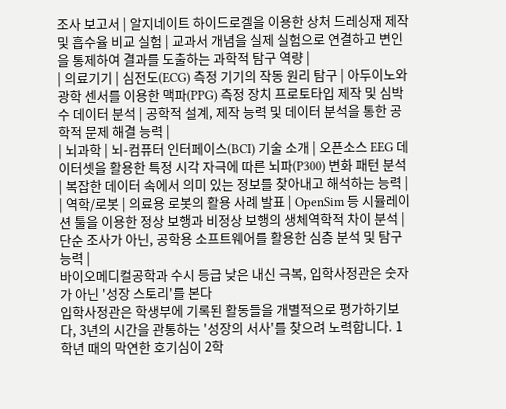조사 보고서 | 알지네이트 하이드로겔을 이용한 상처 드레싱재 제작 및 흡수율 비교 실험 | 교과서 개념을 실제 실험으로 연결하고 변인을 통제하여 결과를 도출하는 과학적 탐구 역량 |
| 의료기기 | 심전도(ECG) 측정 기기의 작동 원리 탐구 | 아두이노와 광학 센서를 이용한 맥파(PPG) 측정 장치 프로토타입 제작 및 심박수 데이터 분석 | 공학적 설계, 제작 능력 및 데이터 분석을 통한 공학적 문제 해결 능력 |
| 뇌과학 | 뇌-컴퓨터 인터페이스(BCI) 기술 소개 | 오픈소스 EEG 데이터셋을 활용한 특정 시각 자극에 따른 뇌파(P300) 변화 패턴 분석 | 복잡한 데이터 속에서 의미 있는 정보를 찾아내고 해석하는 능력 |
| 역학/로봇 | 의료용 로봇의 활용 사례 발표 | OpenSim 등 시뮬레이션 툴을 이용한 정상 보행과 비정상 보행의 생체역학적 차이 분석 | 단순 조사가 아닌, 공학용 소프트웨어를 활용한 심층 분석 및 탐구 능력 |
바이오메디컬공학과 수시 등급 낮은 내신 극복, 입학사정관은 숫자가 아닌 '성장 스토리'를 본다
입학사정관은 학생부에 기록된 활동들을 개별적으로 평가하기보다, 3년의 시간을 관통하는 '성장의 서사'를 찾으려 노력합니다. 1학년 때의 막연한 호기심이 2학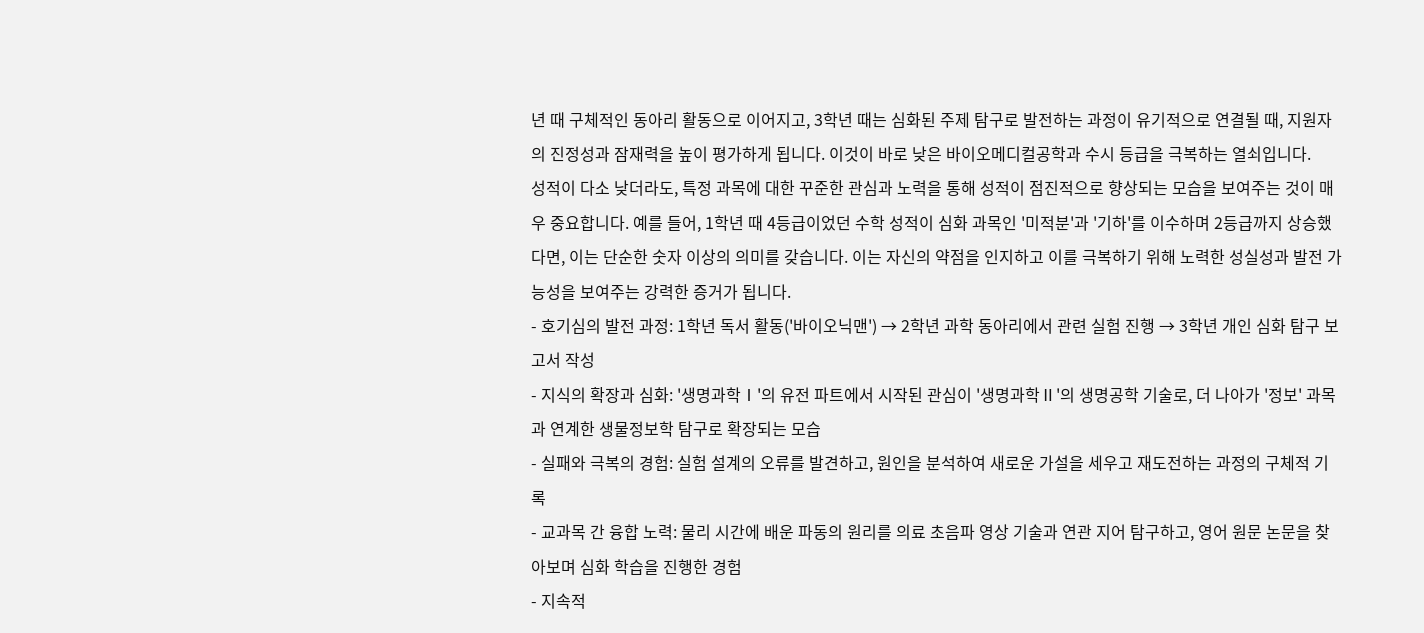년 때 구체적인 동아리 활동으로 이어지고, 3학년 때는 심화된 주제 탐구로 발전하는 과정이 유기적으로 연결될 때, 지원자의 진정성과 잠재력을 높이 평가하게 됩니다. 이것이 바로 낮은 바이오메디컬공학과 수시 등급을 극복하는 열쇠입니다.
성적이 다소 낮더라도, 특정 과목에 대한 꾸준한 관심과 노력을 통해 성적이 점진적으로 향상되는 모습을 보여주는 것이 매우 중요합니다. 예를 들어, 1학년 때 4등급이었던 수학 성적이 심화 과목인 '미적분'과 '기하'를 이수하며 2등급까지 상승했다면, 이는 단순한 숫자 이상의 의미를 갖습니다. 이는 자신의 약점을 인지하고 이를 극복하기 위해 노력한 성실성과 발전 가능성을 보여주는 강력한 증거가 됩니다.
- 호기심의 발전 과정: 1학년 독서 활동('바이오닉맨') → 2학년 과학 동아리에서 관련 실험 진행 → 3학년 개인 심화 탐구 보고서 작성
- 지식의 확장과 심화: '생명과학Ⅰ'의 유전 파트에서 시작된 관심이 '생명과학Ⅱ'의 생명공학 기술로, 더 나아가 '정보' 과목과 연계한 생물정보학 탐구로 확장되는 모습
- 실패와 극복의 경험: 실험 설계의 오류를 발견하고, 원인을 분석하여 새로운 가설을 세우고 재도전하는 과정의 구체적 기록
- 교과목 간 융합 노력: 물리 시간에 배운 파동의 원리를 의료 초음파 영상 기술과 연관 지어 탐구하고, 영어 원문 논문을 찾아보며 심화 학습을 진행한 경험
- 지속적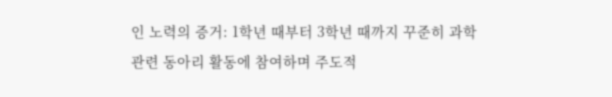인 노력의 증거: 1학년 때부터 3학년 때까지 꾸준히 과학 관련 동아리 활동에 참여하며 주도적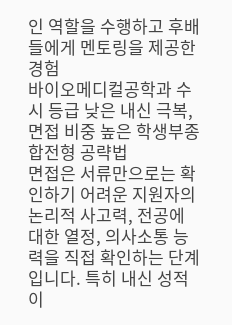인 역할을 수행하고 후배들에게 멘토링을 제공한 경험
바이오메디컬공학과 수시 등급 낮은 내신 극복, 면접 비중 높은 학생부종합전형 공략법
면접은 서류만으로는 확인하기 어려운 지원자의 논리적 사고력, 전공에 대한 열정, 의사소통 능력을 직접 확인하는 단계입니다. 특히 내신 성적이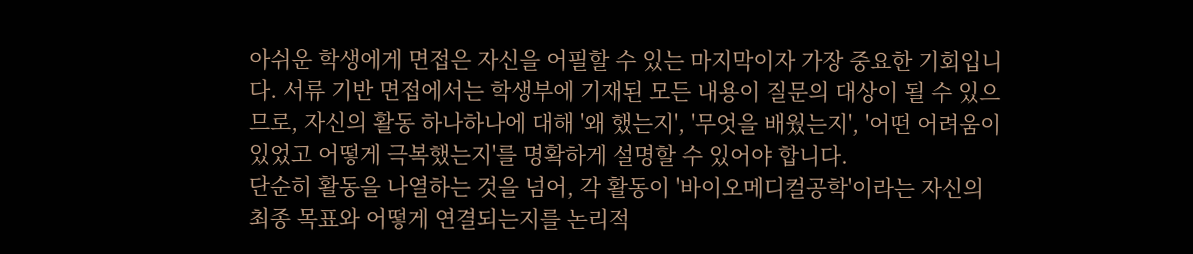아쉬운 학생에게 면접은 자신을 어필할 수 있는 마지막이자 가장 중요한 기회입니다. 서류 기반 면접에서는 학생부에 기재된 모든 내용이 질문의 대상이 될 수 있으므로, 자신의 활동 하나하나에 대해 '왜 했는지', '무엇을 배웠는지', '어떤 어려움이 있었고 어떻게 극복했는지'를 명확하게 설명할 수 있어야 합니다.
단순히 활동을 나열하는 것을 넘어, 각 활동이 '바이오메디컬공학'이라는 자신의 최종 목표와 어떻게 연결되는지를 논리적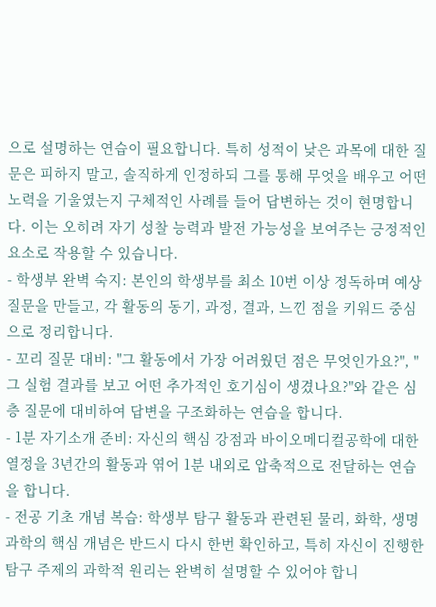으로 설명하는 연습이 필요합니다. 특히 성적이 낮은 과목에 대한 질문은 피하지 말고, 솔직하게 인정하되 그를 통해 무엇을 배우고 어떤 노력을 기울였는지 구체적인 사례를 들어 답변하는 것이 현명합니다. 이는 오히려 자기 성찰 능력과 발전 가능성을 보여주는 긍정적인 요소로 작용할 수 있습니다.
- 학생부 완벽 숙지: 본인의 학생부를 최소 10번 이상 정독하며 예상 질문을 만들고, 각 활동의 동기, 과정, 결과, 느낀 점을 키워드 중심으로 정리합니다.
- 꼬리 질문 대비: "그 활동에서 가장 어려웠던 점은 무엇인가요?", "그 실험 결과를 보고 어떤 추가적인 호기심이 생겼나요?"와 같은 심층 질문에 대비하여 답변을 구조화하는 연습을 합니다.
- 1분 자기소개 준비: 자신의 핵심 강점과 바이오메디컬공학에 대한 열정을 3년간의 활동과 엮어 1분 내외로 압축적으로 전달하는 연습을 합니다.
- 전공 기초 개념 복습: 학생부 탐구 활동과 관련된 물리, 화학, 생명과학의 핵심 개념은 반드시 다시 한번 확인하고, 특히 자신이 진행한 탐구 주제의 과학적 원리는 완벽히 설명할 수 있어야 합니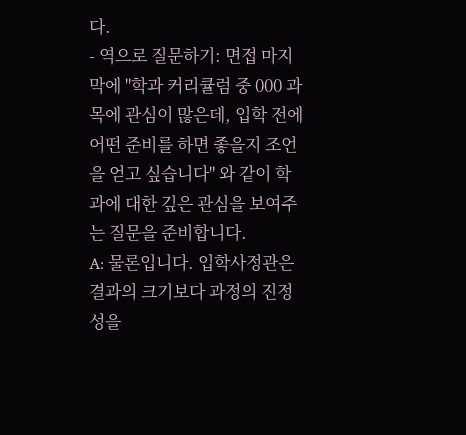다.
- 역으로 질문하기: 면접 마지막에 "학과 커리큘럼 중 000 과목에 관심이 많은데, 입학 전에 어떤 준비를 하면 좋을지 조언을 얻고 싶습니다" 와 같이 학과에 대한 깊은 관심을 보여주는 질문을 준비합니다.
A: 물론입니다. 입학사정관은 결과의 크기보다 과정의 진정성을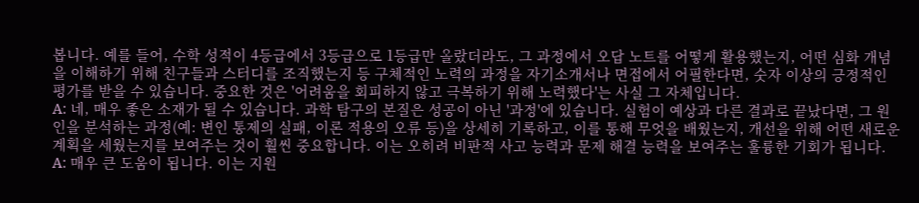봅니다. 예를 들어, 수학 성적이 4등급에서 3등급으로 1등급만 올랐더라도, 그 과정에서 오답 노트를 어떻게 활용했는지, 어떤 심화 개념을 이해하기 위해 친구들과 스터디를 조직했는지 등 구체적인 노력의 과정을 자기소개서나 면접에서 어필한다면, 숫자 이상의 긍정적인 평가를 받을 수 있습니다. 중요한 것은 '어려움을 회피하지 않고 극복하기 위해 노력했다'는 사실 그 자체입니다.
A: 네, 매우 좋은 소재가 될 수 있습니다. 과학 탐구의 본질은 성공이 아닌 '과정'에 있습니다. 실험이 예상과 다른 결과로 끝났다면, 그 원인을 분석하는 과정(예: 변인 통제의 실패, 이론 적용의 오류 등)을 상세히 기록하고, 이를 통해 무엇을 배웠는지, 개선을 위해 어떤 새로운 계획을 세웠는지를 보여주는 것이 훨씬 중요합니다. 이는 오히려 비판적 사고 능력과 문제 해결 능력을 보여주는 훌륭한 기회가 됩니다.
A: 매우 큰 도움이 됩니다. 이는 지원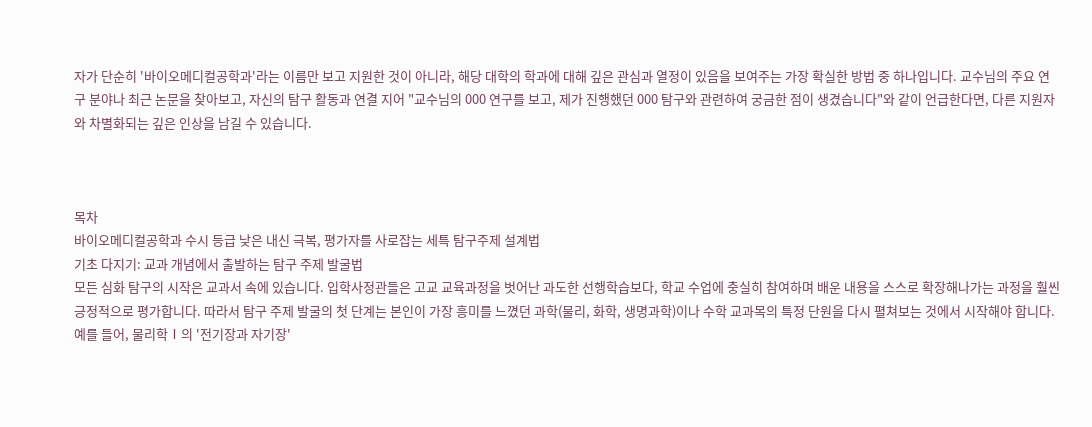자가 단순히 '바이오메디컬공학과'라는 이름만 보고 지원한 것이 아니라, 해당 대학의 학과에 대해 깊은 관심과 열정이 있음을 보여주는 가장 확실한 방법 중 하나입니다. 교수님의 주요 연구 분야나 최근 논문을 찾아보고, 자신의 탐구 활동과 연결 지어 "교수님의 000 연구를 보고, 제가 진행했던 000 탐구와 관련하여 궁금한 점이 생겼습니다"와 같이 언급한다면, 다른 지원자와 차별화되는 깊은 인상을 남길 수 있습니다.



목차
바이오메디컬공학과 수시 등급 낮은 내신 극복, 평가자를 사로잡는 세특 탐구주제 설계법
기초 다지기: 교과 개념에서 출발하는 탐구 주제 발굴법
모든 심화 탐구의 시작은 교과서 속에 있습니다. 입학사정관들은 고교 교육과정을 벗어난 과도한 선행학습보다, 학교 수업에 충실히 참여하며 배운 내용을 스스로 확장해나가는 과정을 훨씬 긍정적으로 평가합니다. 따라서 탐구 주제 발굴의 첫 단계는 본인이 가장 흥미를 느꼈던 과학(물리, 화학, 생명과학)이나 수학 교과목의 특정 단원을 다시 펼쳐보는 것에서 시작해야 합니다.
예를 들어, 물리학Ⅰ의 '전기장과 자기장'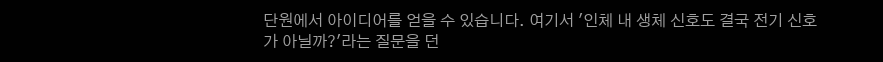단원에서 아이디어를 얻을 수 있습니다. 여기서 '인체 내 생체 신호도 결국 전기 신호가 아닐까?'라는 질문을 던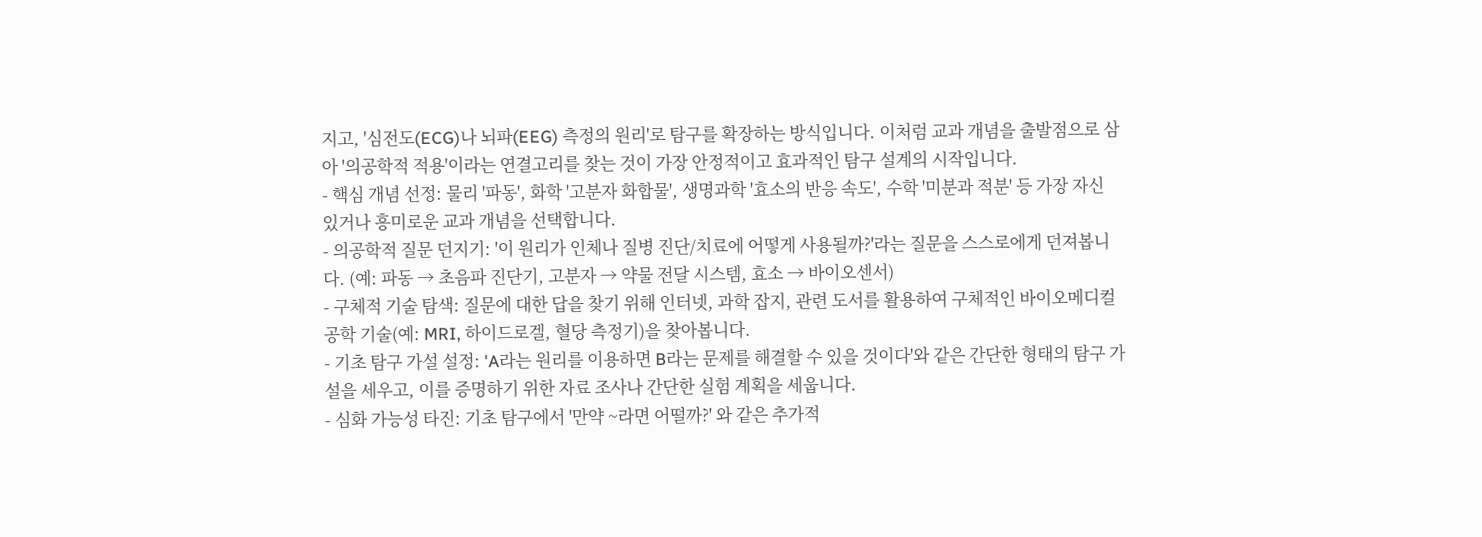지고, '심전도(ECG)나 뇌파(EEG) 측정의 원리'로 탐구를 확장하는 방식입니다. 이처럼 교과 개념을 출발점으로 삼아 '의공학적 적용'이라는 연결고리를 찾는 것이 가장 안정적이고 효과적인 탐구 설계의 시작입니다.
- 핵심 개념 선정: 물리 '파동', 화학 '고분자 화합물', 생명과학 '효소의 반응 속도', 수학 '미분과 적분' 등 가장 자신 있거나 흥미로운 교과 개념을 선택합니다.
- 의공학적 질문 던지기: '이 원리가 인체나 질병 진단/치료에 어떻게 사용될까?'라는 질문을 스스로에게 던져봅니다. (예: 파동 → 초음파 진단기, 고분자 → 약물 전달 시스템, 효소 → 바이오센서)
- 구체적 기술 탐색: 질문에 대한 답을 찾기 위해 인터넷, 과학 잡지, 관련 도서를 활용하여 구체적인 바이오메디컬공학 기술(예: MRI, 하이드로겔, 혈당 측정기)을 찾아봅니다.
- 기초 탐구 가설 설정: 'A라는 원리를 이용하면 B라는 문제를 해결할 수 있을 것이다'와 같은 간단한 형태의 탐구 가설을 세우고, 이를 증명하기 위한 자료 조사나 간단한 실험 계획을 세웁니다.
- 심화 가능성 타진: 기초 탐구에서 '만약 ~라면 어떨까?' 와 같은 추가적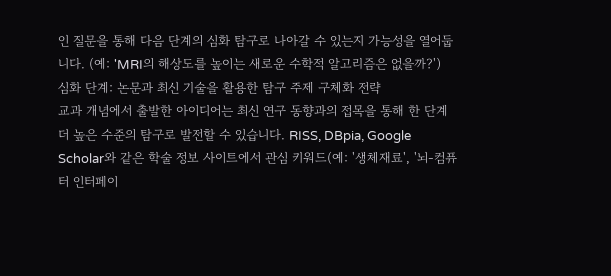인 질문을 통해 다음 단계의 심화 탐구로 나아갈 수 있는지 가능성을 열어둡니다. (예: 'MRI의 해상도를 높이는 새로운 수학적 알고리즘은 없을까?')
심화 단계: 논문과 최신 기술을 활용한 탐구 주제 구체화 전략
교과 개념에서 출발한 아이디어는 최신 연구 동향과의 접목을 통해 한 단계 더 높은 수준의 탐구로 발전할 수 있습니다. RISS, DBpia, Google Scholar와 같은 학술 정보 사이트에서 관심 키워드(예: '생체재료', '뇌-컴퓨터 인터페이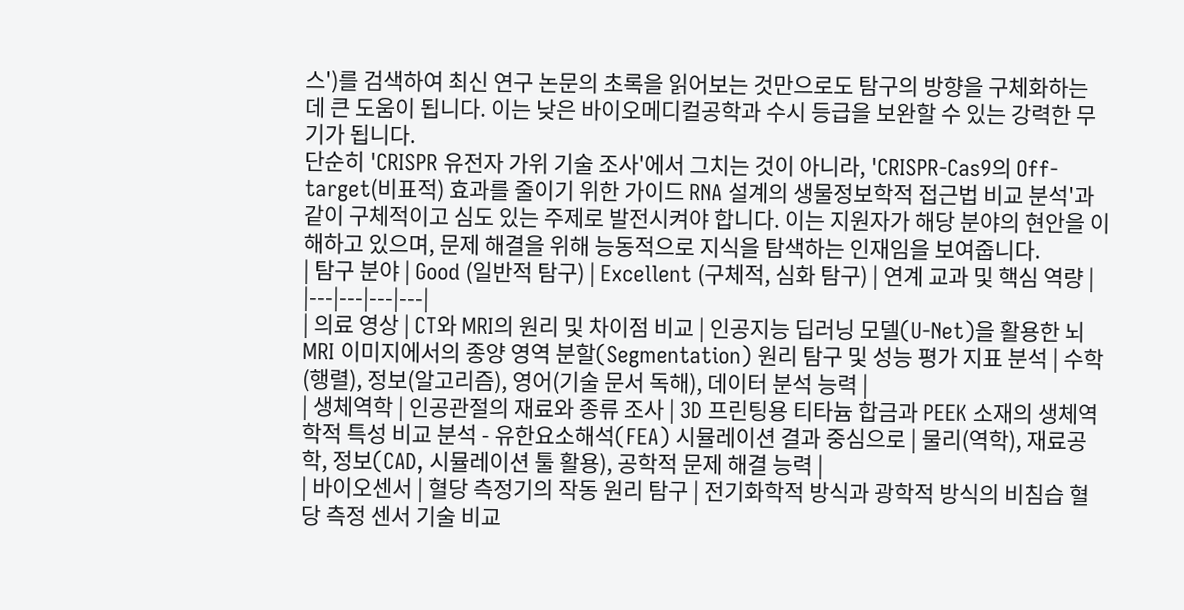스')를 검색하여 최신 연구 논문의 초록을 읽어보는 것만으로도 탐구의 방향을 구체화하는 데 큰 도움이 됩니다. 이는 낮은 바이오메디컬공학과 수시 등급을 보완할 수 있는 강력한 무기가 됩니다.
단순히 'CRISPR 유전자 가위 기술 조사'에서 그치는 것이 아니라, 'CRISPR-Cas9의 Off-target(비표적) 효과를 줄이기 위한 가이드 RNA 설계의 생물정보학적 접근법 비교 분석'과 같이 구체적이고 심도 있는 주제로 발전시켜야 합니다. 이는 지원자가 해당 분야의 현안을 이해하고 있으며, 문제 해결을 위해 능동적으로 지식을 탐색하는 인재임을 보여줍니다.
| 탐구 분야 | Good (일반적 탐구) | Excellent (구체적, 심화 탐구) | 연계 교과 및 핵심 역량 |
|---|---|---|---|
| 의료 영상 | CT와 MRI의 원리 및 차이점 비교 | 인공지능 딥러닝 모델(U-Net)을 활용한 뇌 MRI 이미지에서의 종양 영역 분할(Segmentation) 원리 탐구 및 성능 평가 지표 분석 | 수학(행렬), 정보(알고리즘), 영어(기술 문서 독해), 데이터 분석 능력 |
| 생체역학 | 인공관절의 재료와 종류 조사 | 3D 프린팅용 티타늄 합금과 PEEK 소재의 생체역학적 특성 비교 분석 - 유한요소해석(FEA) 시뮬레이션 결과 중심으로 | 물리(역학), 재료공학, 정보(CAD, 시뮬레이션 툴 활용), 공학적 문제 해결 능력 |
| 바이오센서 | 혈당 측정기의 작동 원리 탐구 | 전기화학적 방식과 광학적 방식의 비침습 혈당 측정 센서 기술 비교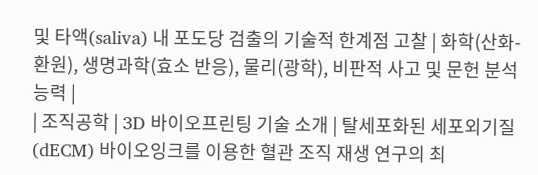및 타액(saliva) 내 포도당 검출의 기술적 한계점 고찰 | 화학(산화-환원), 생명과학(효소 반응), 물리(광학), 비판적 사고 및 문헌 분석 능력 |
| 조직공학 | 3D 바이오프린팅 기술 소개 | 탈세포화된 세포외기질(dECM) 바이오잉크를 이용한 혈관 조직 재생 연구의 최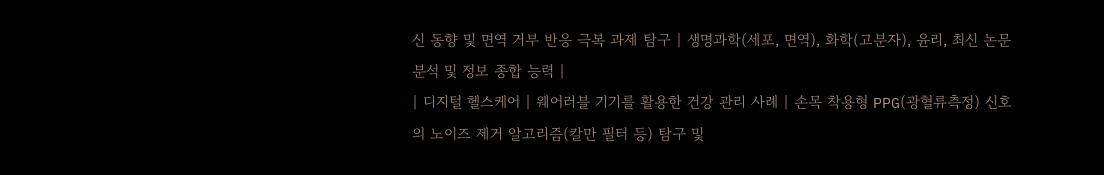신 동향 및 면역 거부 반응 극복 과제 탐구 | 생명과학(세포, 면역), 화학(고분자), 윤리, 최신 논문 분석 및 정보 종합 능력 |
| 디지털 헬스케어 | 웨어러블 기기를 활용한 건강 관리 사례 | 손목 착용형 PPG(광혈류측정) 신호의 노이즈 제거 알고리즘(칼만 필터 등) 탐구 및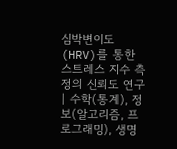심박변이도(HRV)를 통한 스트레스 지수 측정의 신뢰도 연구 | 수학(통계), 정보(알고리즘, 프로그래밍), 생명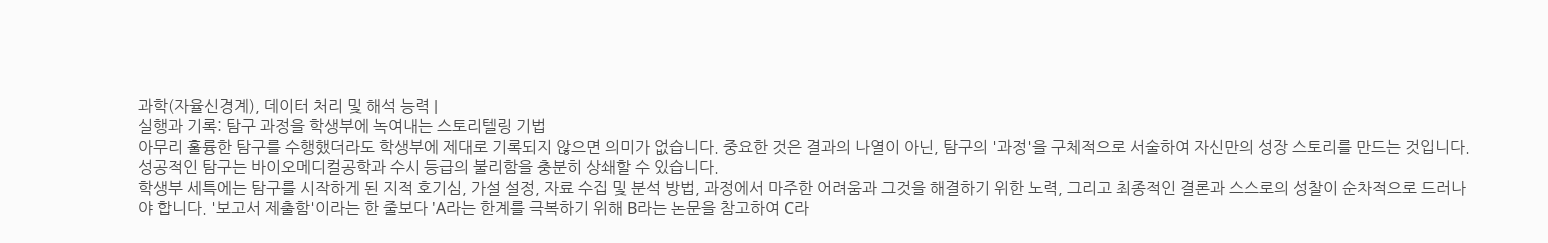과학(자율신경계), 데이터 처리 및 해석 능력 |
실행과 기록: 탐구 과정을 학생부에 녹여내는 스토리텔링 기법
아무리 훌륭한 탐구를 수행했더라도 학생부에 제대로 기록되지 않으면 의미가 없습니다. 중요한 것은 결과의 나열이 아닌, 탐구의 '과정'을 구체적으로 서술하여 자신만의 성장 스토리를 만드는 것입니다. 성공적인 탐구는 바이오메디컬공학과 수시 등급의 불리함을 충분히 상쇄할 수 있습니다.
학생부 세특에는 탐구를 시작하게 된 지적 호기심, 가설 설정, 자료 수집 및 분석 방법, 과정에서 마주한 어려움과 그것을 해결하기 위한 노력, 그리고 최종적인 결론과 스스로의 성찰이 순차적으로 드러나야 합니다. '보고서 제출함'이라는 한 줄보다 'A라는 한계를 극복하기 위해 B라는 논문을 참고하여 C라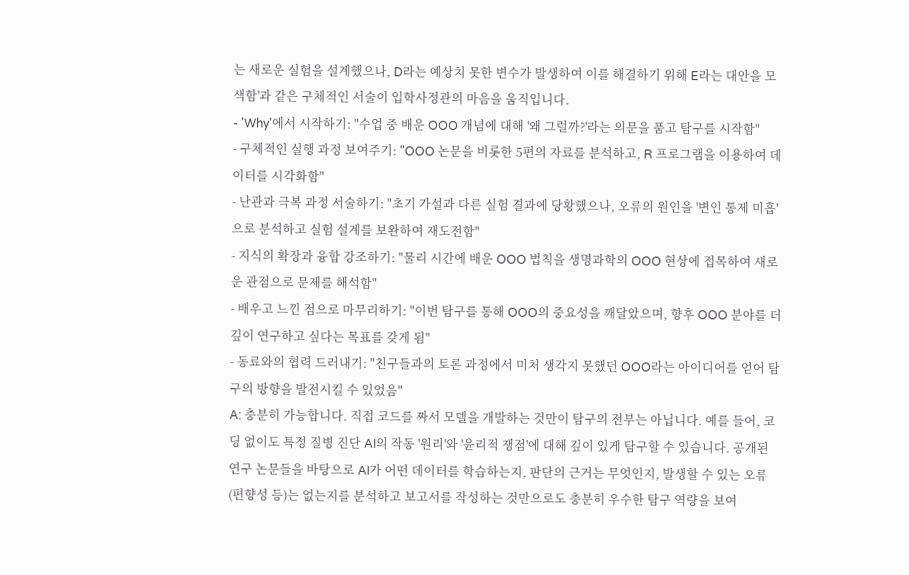는 새로운 실험을 설계했으나, D라는 예상치 못한 변수가 발생하여 이를 해결하기 위해 E라는 대안을 모색함'과 같은 구체적인 서술이 입학사정관의 마음을 움직입니다.
- 'Why'에서 시작하기: "수업 중 배운 OOO 개념에 대해 '왜 그럴까?'라는 의문을 품고 탐구를 시작함"
- 구체적인 실행 과정 보여주기: "OOO 논문을 비롯한 5편의 자료를 분석하고, R 프로그램을 이용하여 데이터를 시각화함"
- 난관과 극복 과정 서술하기: "초기 가설과 다른 실험 결과에 당황했으나, 오류의 원인을 '변인 통제 미흡'으로 분석하고 실험 설계를 보완하여 재도전함"
- 지식의 확장과 융합 강조하기: "물리 시간에 배운 OOO 법칙을 생명과학의 OOO 현상에 접목하여 새로운 관점으로 문제를 해석함"
- 배우고 느낀 점으로 마무리하기: "이번 탐구를 통해 OOO의 중요성을 깨달았으며, 향후 OOO 분야를 더 깊이 연구하고 싶다는 목표를 갖게 됨"
- 동료와의 협력 드러내기: "친구들과의 토론 과정에서 미처 생각지 못했던 OOO라는 아이디어를 얻어 탐구의 방향을 발전시킬 수 있었음"
A: 충분히 가능합니다. 직접 코드를 짜서 모델을 개발하는 것만이 탐구의 전부는 아닙니다. 예를 들어, 코딩 없이도 특정 질병 진단 AI의 작동 '원리'와 '윤리적 쟁점'에 대해 깊이 있게 탐구할 수 있습니다. 공개된 연구 논문들을 바탕으로 AI가 어떤 데이터를 학습하는지, 판단의 근거는 무엇인지, 발생할 수 있는 오류(편향성 등)는 없는지를 분석하고 보고서를 작성하는 것만으로도 충분히 우수한 탐구 역량을 보여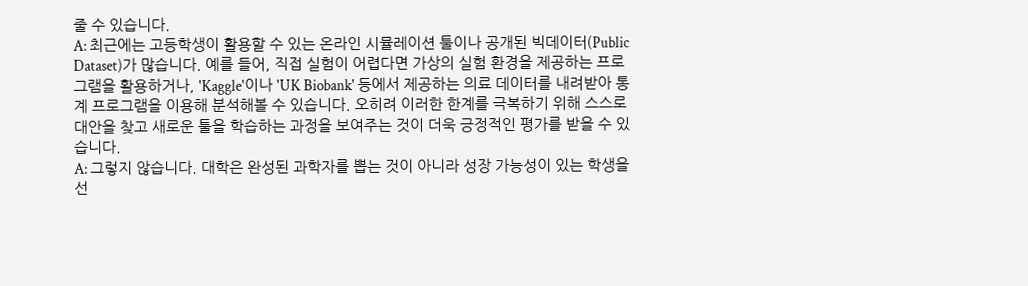줄 수 있습니다.
A: 최근에는 고등학생이 활용할 수 있는 온라인 시뮬레이션 툴이나 공개된 빅데이터(Public Dataset)가 많습니다. 예를 들어, 직접 실험이 어렵다면 가상의 실험 환경을 제공하는 프로그램을 활용하거나, 'Kaggle'이나 'UK Biobank' 등에서 제공하는 의료 데이터를 내려받아 통계 프로그램을 이용해 분석해볼 수 있습니다. 오히려 이러한 한계를 극복하기 위해 스스로 대안을 찾고 새로운 툴을 학습하는 과정을 보여주는 것이 더욱 긍정적인 평가를 받을 수 있습니다.
A: 그렇지 않습니다. 대학은 완성된 과학자를 뽑는 것이 아니라 성장 가능성이 있는 학생을 선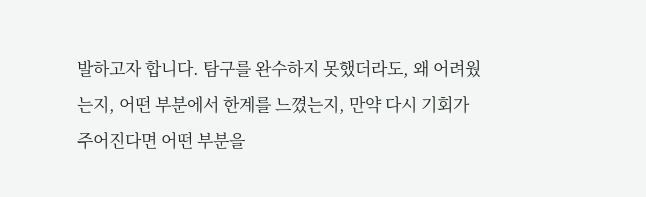발하고자 합니다. 탐구를 완수하지 못했더라도, 왜 어려웠는지, 어떤 부분에서 한계를 느꼈는지, 만약 다시 기회가 주어진다면 어떤 부분을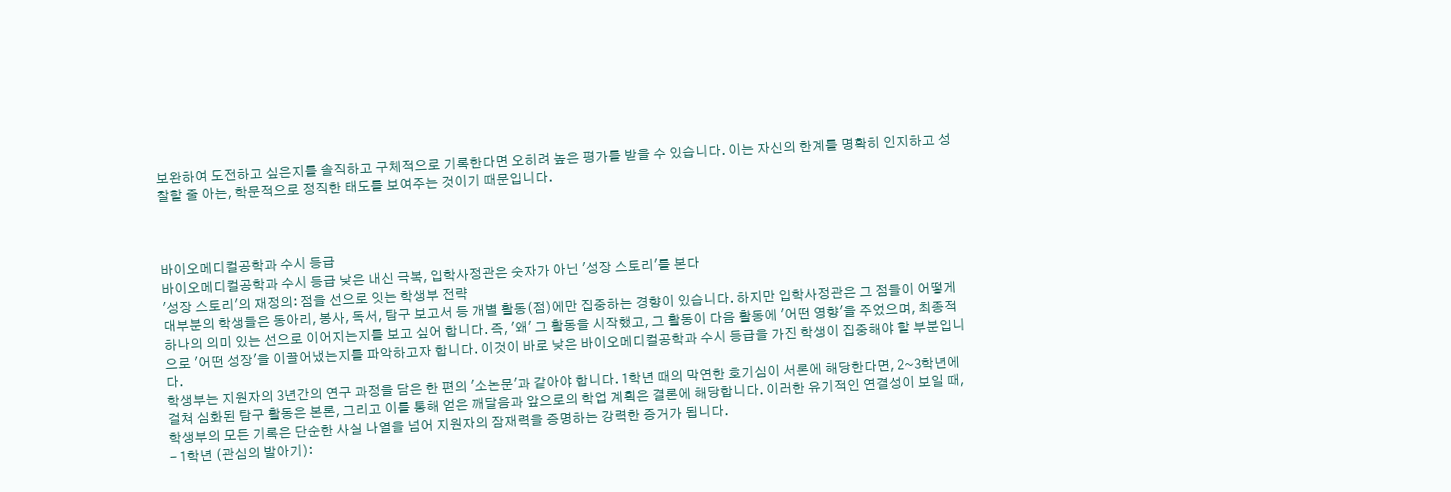보완하여 도전하고 싶은지를 솔직하고 구체적으로 기록한다면 오히려 높은 평가를 받을 수 있습니다. 이는 자신의 한계를 명확히 인지하고 성찰할 줄 아는, 학문적으로 정직한 태도를 보여주는 것이기 때문입니다.



바이오메디컬공학과 수시 등급
바이오메디컬공학과 수시 등급 낮은 내신 극복, 입학사정관은 숫자가 아닌 '성장 스토리'를 본다
'성장 스토리'의 재정의: 점을 선으로 잇는 학생부 전략
대부분의 학생들은 동아리, 봉사, 독서, 탐구 보고서 등 개별 활동(점)에만 집중하는 경향이 있습니다. 하지만 입학사정관은 그 점들이 어떻게 하나의 의미 있는 선으로 이어지는지를 보고 싶어 합니다. 즉, '왜' 그 활동을 시작했고, 그 활동이 다음 활동에 '어떤 영향'을 주었으며, 최종적으로 '어떤 성장'을 이끌어냈는지를 파악하고자 합니다. 이것이 바로 낮은 바이오메디컬공학과 수시 등급을 가진 학생이 집중해야 할 부분입니다.
학생부는 지원자의 3년간의 연구 과정을 담은 한 편의 '소논문'과 같아야 합니다. 1학년 때의 막연한 호기심이 서론에 해당한다면, 2~3학년에 걸쳐 심화된 탐구 활동은 본론, 그리고 이를 통해 얻은 깨달음과 앞으로의 학업 계획은 결론에 해당합니다. 이러한 유기적인 연결성이 보일 때, 학생부의 모든 기록은 단순한 사실 나열을 넘어 지원자의 잠재력을 증명하는 강력한 증거가 됩니다.
- 1학년 (관심의 발아기):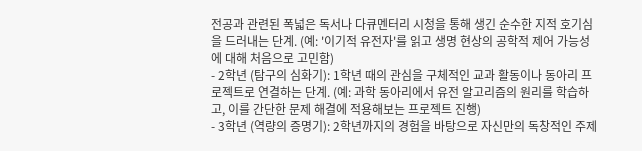전공과 관련된 폭넓은 독서나 다큐멘터리 시청을 통해 생긴 순수한 지적 호기심을 드러내는 단계. (예: '이기적 유전자'를 읽고 생명 현상의 공학적 제어 가능성에 대해 처음으로 고민함)
- 2학년 (탐구의 심화기): 1학년 때의 관심을 구체적인 교과 활동이나 동아리 프로젝트로 연결하는 단계. (예: 과학 동아리에서 유전 알고리즘의 원리를 학습하고, 이를 간단한 문제 해결에 적용해보는 프로젝트 진행)
- 3학년 (역량의 증명기): 2학년까지의 경험을 바탕으로 자신만의 독창적인 주제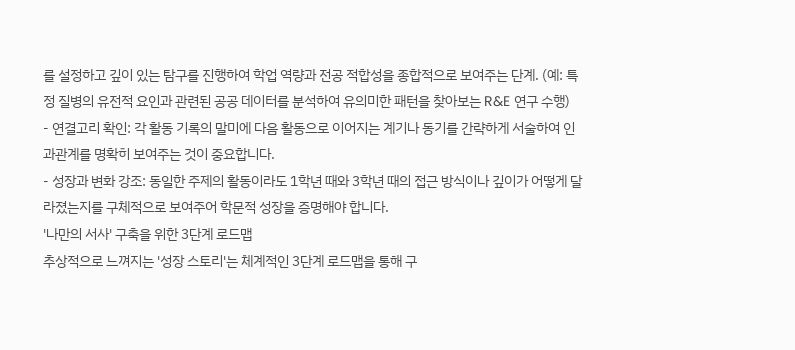를 설정하고 깊이 있는 탐구를 진행하여 학업 역량과 전공 적합성을 종합적으로 보여주는 단계. (예: 특정 질병의 유전적 요인과 관련된 공공 데이터를 분석하여 유의미한 패턴을 찾아보는 R&E 연구 수행)
- 연결고리 확인: 각 활동 기록의 말미에 다음 활동으로 이어지는 계기나 동기를 간략하게 서술하여 인과관계를 명확히 보여주는 것이 중요합니다.
- 성장과 변화 강조: 동일한 주제의 활동이라도 1학년 때와 3학년 때의 접근 방식이나 깊이가 어떻게 달라졌는지를 구체적으로 보여주어 학문적 성장을 증명해야 합니다.
'나만의 서사' 구축을 위한 3단계 로드맵
추상적으로 느껴지는 '성장 스토리'는 체계적인 3단계 로드맵을 통해 구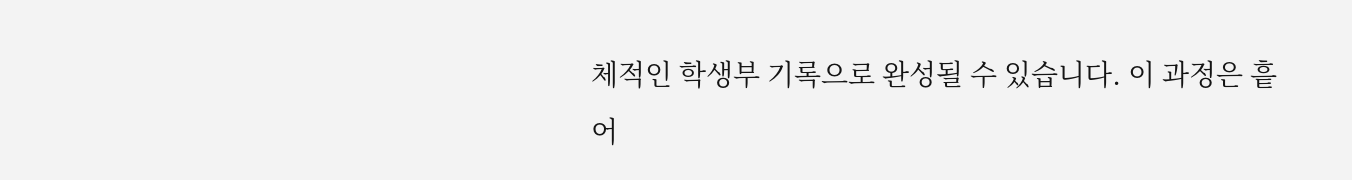체적인 학생부 기록으로 완성될 수 있습니다. 이 과정은 흩어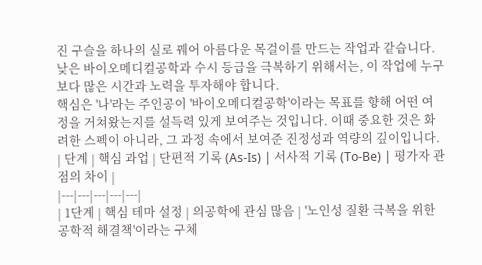진 구슬을 하나의 실로 꿰어 아름다운 목걸이를 만드는 작업과 같습니다. 낮은 바이오메디컬공학과 수시 등급을 극복하기 위해서는, 이 작업에 누구보다 많은 시간과 노력을 투자해야 합니다.
핵심은 '나'라는 주인공이 '바이오메디컬공학'이라는 목표를 향해 어떤 여정을 거쳐왔는지를 설득력 있게 보여주는 것입니다. 이때 중요한 것은 화려한 스펙이 아니라, 그 과정 속에서 보여준 진정성과 역량의 깊이입니다.
| 단계 | 핵심 과업 | 단편적 기록 (As-Is) | 서사적 기록 (To-Be) | 평가자 관점의 차이 |
|---|---|---|---|---|
| 1단계 | 핵심 테마 설정 | 의공학에 관심 많음 | '노인성 질환 극복을 위한 공학적 해결책'이라는 구체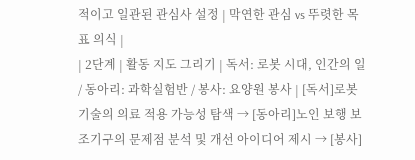적이고 일관된 관심사 설정 | 막연한 관심 vs 뚜렷한 목표 의식 |
| 2단계 | 활동 지도 그리기 | 독서: 로봇 시대, 인간의 일 / 동아리: 과학실험반 / 봉사: 요양원 봉사 | [독서]로봇 기술의 의료 적용 가능성 탐색 → [동아리]노인 보행 보조기구의 문제점 분석 및 개선 아이디어 제시 → [봉사]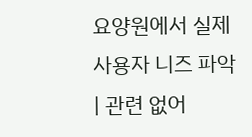요양원에서 실제 사용자 니즈 파악 | 관련 없어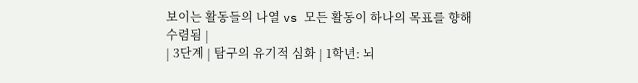보이는 활동들의 나열 vs 모든 활동이 하나의 목표를 향해 수렴됨 |
| 3단계 | 탐구의 유기적 심화 | 1학년: 뇌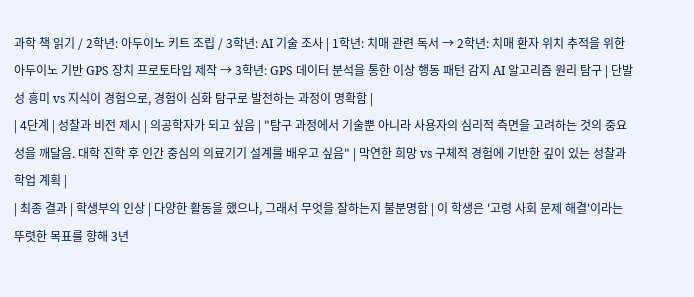과학 책 읽기 / 2학년: 아두이노 키트 조립 / 3학년: AI 기술 조사 | 1학년: 치매 관련 독서 → 2학년: 치매 환자 위치 추적을 위한 아두이노 기반 GPS 장치 프로토타입 제작 → 3학년: GPS 데이터 분석을 통한 이상 행동 패턴 감지 AI 알고리즘 원리 탐구 | 단발성 흥미 vs 지식이 경험으로, 경험이 심화 탐구로 발전하는 과정이 명확함 |
| 4단계 | 성찰과 비전 제시 | 의공학자가 되고 싶음 | "탐구 과정에서 기술뿐 아니라 사용자의 심리적 측면을 고려하는 것의 중요성을 깨달음. 대학 진학 후 인간 중심의 의료기기 설계를 배우고 싶음" | 막연한 희망 vs 구체적 경험에 기반한 깊이 있는 성찰과 학업 계획 |
| 최종 결과 | 학생부의 인상 | 다양한 활동을 했으나, 그래서 무엇을 잘하는지 불분명함 | 이 학생은 '고령 사회 문제 해결'이라는 뚜렷한 목표를 향해 3년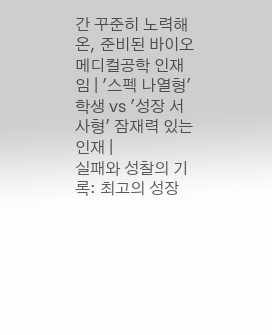간 꾸준히 노력해 온, 준비된 바이오메디컬공학 인재임 | '스펙 나열형' 학생 vs '성장 서사형' 잠재력 있는 인재 |
실패와 성찰의 기록: 최고의 성장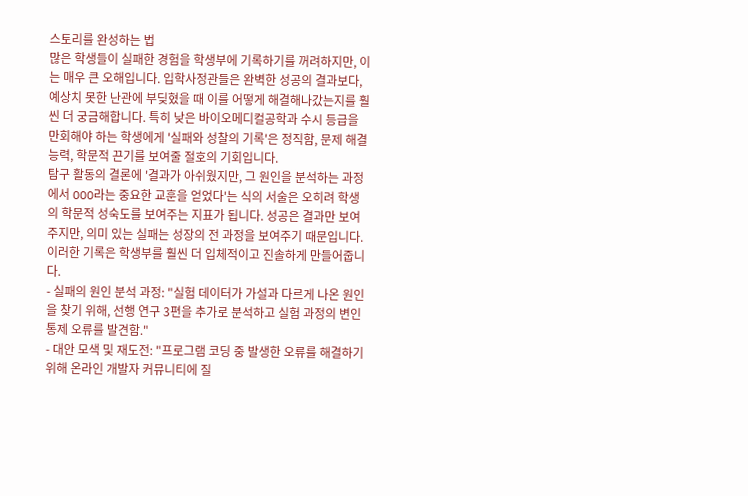스토리를 완성하는 법
많은 학생들이 실패한 경험을 학생부에 기록하기를 꺼려하지만, 이는 매우 큰 오해입니다. 입학사정관들은 완벽한 성공의 결과보다, 예상치 못한 난관에 부딪혔을 때 이를 어떻게 해결해나갔는지를 훨씬 더 궁금해합니다. 특히 낮은 바이오메디컬공학과 수시 등급을 만회해야 하는 학생에게 '실패와 성찰의 기록'은 정직함, 문제 해결 능력, 학문적 끈기를 보여줄 절호의 기회입니다.
탐구 활동의 결론에 '결과가 아쉬웠지만, 그 원인을 분석하는 과정에서 OOO라는 중요한 교훈을 얻었다'는 식의 서술은 오히려 학생의 학문적 성숙도를 보여주는 지표가 됩니다. 성공은 결과만 보여주지만, 의미 있는 실패는 성장의 전 과정을 보여주기 때문입니다. 이러한 기록은 학생부를 훨씬 더 입체적이고 진솔하게 만들어줍니다.
- 실패의 원인 분석 과정: "실험 데이터가 가설과 다르게 나온 원인을 찾기 위해, 선행 연구 3편을 추가로 분석하고 실험 과정의 변인 통제 오류를 발견함."
- 대안 모색 및 재도전: "프로그램 코딩 중 발생한 오류를 해결하기 위해 온라인 개발자 커뮤니티에 질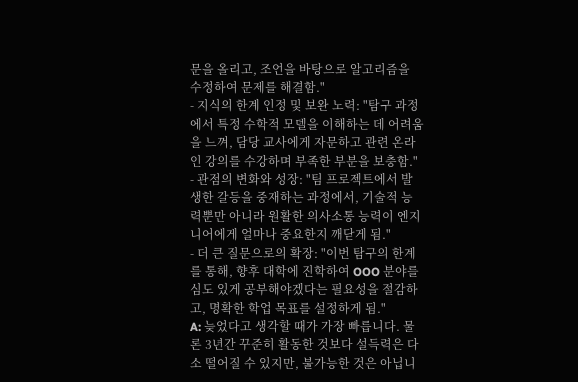문을 올리고, 조언을 바탕으로 알고리즘을 수정하여 문제를 해결함."
- 지식의 한계 인정 및 보완 노력: "탐구 과정에서 특정 수학적 모델을 이해하는 데 어려움을 느껴, 담당 교사에게 자문하고 관련 온라인 강의를 수강하며 부족한 부분을 보충함."
- 관점의 변화와 성장: "팀 프로젝트에서 발생한 갈등을 중재하는 과정에서, 기술적 능력뿐만 아니라 원활한 의사소통 능력이 엔지니어에게 얼마나 중요한지 깨닫게 됨."
- 더 큰 질문으로의 확장: "이번 탐구의 한계를 통해, 향후 대학에 진학하여 OOO 분야를 심도 있게 공부해야겠다는 필요성을 절감하고, 명확한 학업 목표를 설정하게 됨."
A: 늦었다고 생각할 때가 가장 빠릅니다. 물론 3년간 꾸준히 활동한 것보다 설득력은 다소 떨어질 수 있지만, 불가능한 것은 아닙니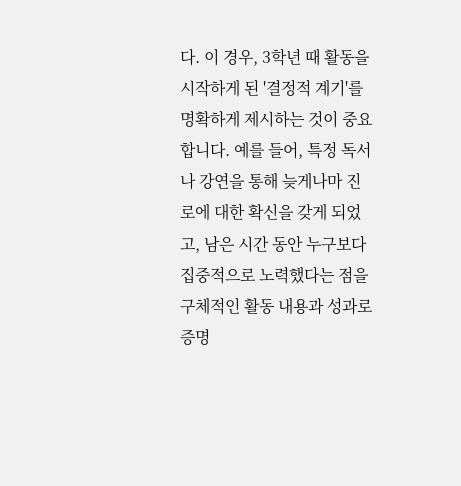다. 이 경우, 3학년 때 활동을 시작하게 된 '결정적 계기'를 명확하게 제시하는 것이 중요합니다. 예를 들어, 특정 독서나 강연을 통해 늦게나마 진로에 대한 확신을 갖게 되었고, 남은 시간 동안 누구보다 집중적으로 노력했다는 점을 구체적인 활동 내용과 성과로 증명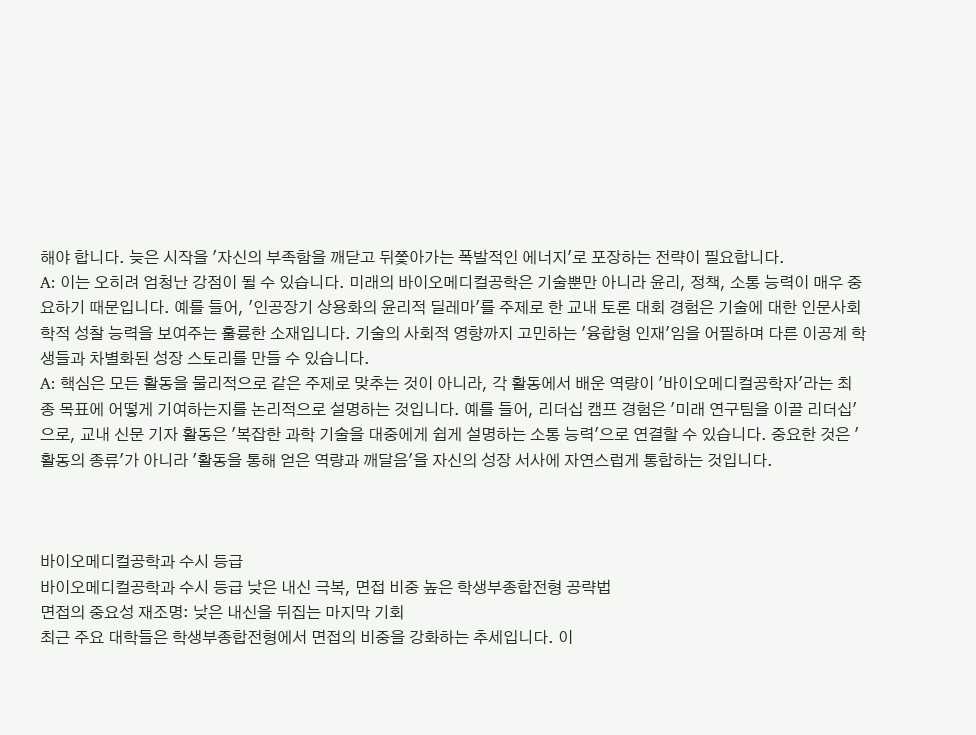해야 합니다. 늦은 시작을 '자신의 부족함을 깨닫고 뒤쫓아가는 폭발적인 에너지'로 포장하는 전략이 필요합니다.
A: 이는 오히려 엄청난 강점이 될 수 있습니다. 미래의 바이오메디컬공학은 기술뿐만 아니라 윤리, 정책, 소통 능력이 매우 중요하기 때문입니다. 예를 들어, '인공장기 상용화의 윤리적 딜레마'를 주제로 한 교내 토론 대회 경험은 기술에 대한 인문사회학적 성찰 능력을 보여주는 훌륭한 소재입니다. 기술의 사회적 영향까지 고민하는 '융합형 인재'임을 어필하며 다른 이공계 학생들과 차별화된 성장 스토리를 만들 수 있습니다.
A: 핵심은 모든 활동을 물리적으로 같은 주제로 맞추는 것이 아니라, 각 활동에서 배운 역량이 '바이오메디컬공학자'라는 최종 목표에 어떻게 기여하는지를 논리적으로 설명하는 것입니다. 예를 들어, 리더십 캠프 경험은 '미래 연구팀을 이끌 리더십'으로, 교내 신문 기자 활동은 '복잡한 과학 기술을 대중에게 쉽게 설명하는 소통 능력'으로 연결할 수 있습니다. 중요한 것은 '활동의 종류'가 아니라 '활동을 통해 얻은 역량과 깨달음'을 자신의 성장 서사에 자연스럽게 통합하는 것입니다.



바이오메디컬공학과 수시 등급
바이오메디컬공학과 수시 등급 낮은 내신 극복, 면접 비중 높은 학생부종합전형 공략법
면접의 중요성 재조명: 낮은 내신을 뒤집는 마지막 기회
최근 주요 대학들은 학생부종합전형에서 면접의 비중을 강화하는 추세입니다. 이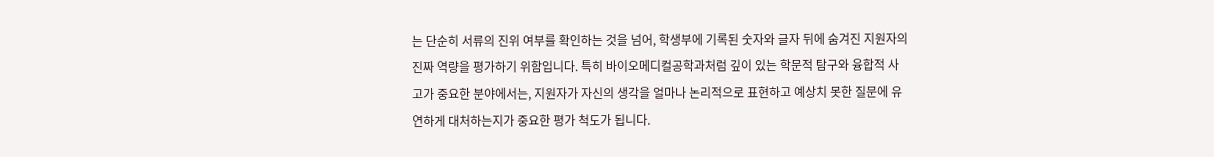는 단순히 서류의 진위 여부를 확인하는 것을 넘어, 학생부에 기록된 숫자와 글자 뒤에 숨겨진 지원자의 진짜 역량을 평가하기 위함입니다. 특히 바이오메디컬공학과처럼 깊이 있는 학문적 탐구와 융합적 사고가 중요한 분야에서는, 지원자가 자신의 생각을 얼마나 논리적으로 표현하고 예상치 못한 질문에 유연하게 대처하는지가 중요한 평가 척도가 됩니다.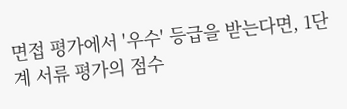면접 평가에서 '우수' 등급을 받는다면, 1단계 서류 평가의 점수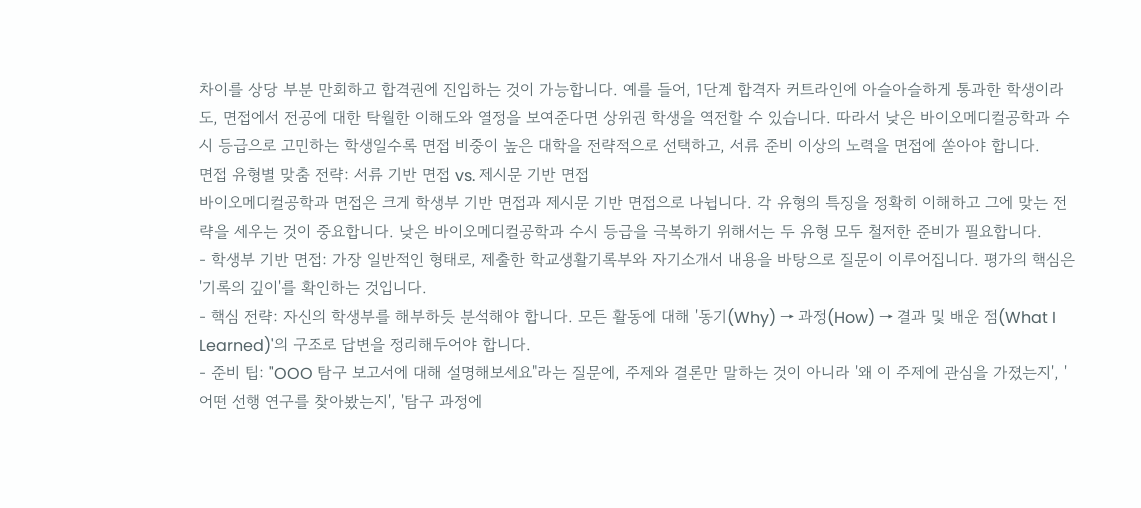차이를 상당 부분 만회하고 합격권에 진입하는 것이 가능합니다. 예를 들어, 1단계 합격자 커트라인에 아슬아슬하게 통과한 학생이라도, 면접에서 전공에 대한 탁월한 이해도와 열정을 보여준다면 상위권 학생을 역전할 수 있습니다. 따라서 낮은 바이오메디컬공학과 수시 등급으로 고민하는 학생일수록 면접 비중이 높은 대학을 전략적으로 선택하고, 서류 준비 이상의 노력을 면접에 쏟아야 합니다.
면접 유형별 맞춤 전략: 서류 기반 면접 vs. 제시문 기반 면접
바이오메디컬공학과 면접은 크게 학생부 기반 면접과 제시문 기반 면접으로 나뉩니다. 각 유형의 특징을 정확히 이해하고 그에 맞는 전략을 세우는 것이 중요합니다. 낮은 바이오메디컬공학과 수시 등급을 극복하기 위해서는 두 유형 모두 철저한 준비가 필요합니다.
- 학생부 기반 면접: 가장 일반적인 형태로, 제출한 학교생활기록부와 자기소개서 내용을 바탕으로 질문이 이루어집니다. 평가의 핵심은 '기록의 깊이'를 확인하는 것입니다.
- 핵심 전략: 자신의 학생부를 해부하듯 분석해야 합니다. 모든 활동에 대해 '동기(Why) → 과정(How) → 결과 및 배운 점(What I Learned)'의 구조로 답변을 정리해두어야 합니다.
- 준비 팁: "OOO 탐구 보고서에 대해 설명해보세요"라는 질문에, 주제와 결론만 말하는 것이 아니라 '왜 이 주제에 관심을 가졌는지', '어떤 선행 연구를 찾아봤는지', '탐구 과정에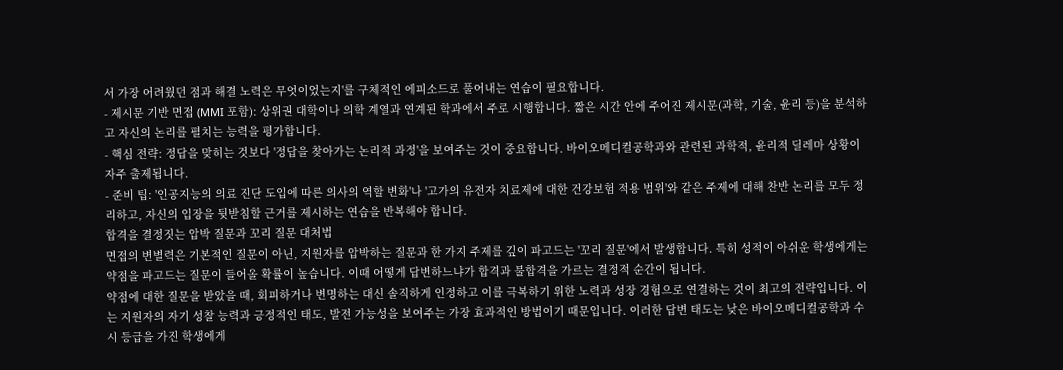서 가장 어려웠던 점과 해결 노력은 무엇이었는지'를 구체적인 에피소드로 풀어내는 연습이 필요합니다.
- 제시문 기반 면접 (MMI 포함): 상위권 대학이나 의학 계열과 연계된 학과에서 주로 시행합니다. 짧은 시간 안에 주어진 제시문(과학, 기술, 윤리 등)을 분석하고 자신의 논리를 펼치는 능력을 평가합니다.
- 핵심 전략: 정답을 맞히는 것보다 '정답을 찾아가는 논리적 과정'을 보여주는 것이 중요합니다. 바이오메디컬공학과와 관련된 과학적, 윤리적 딜레마 상황이 자주 출제됩니다.
- 준비 팁: '인공지능의 의료 진단 도입에 따른 의사의 역할 변화'나 '고가의 유전자 치료제에 대한 건강보험 적용 범위'와 같은 주제에 대해 찬반 논리를 모두 정리하고, 자신의 입장을 뒷받침할 근거를 제시하는 연습을 반복해야 합니다.
합격을 결정짓는 압박 질문과 꼬리 질문 대처법
면접의 변별력은 기본적인 질문이 아닌, 지원자를 압박하는 질문과 한 가지 주제를 깊이 파고드는 '꼬리 질문'에서 발생합니다. 특히 성적이 아쉬운 학생에게는 약점을 파고드는 질문이 들어올 확률이 높습니다. 이때 어떻게 답변하느냐가 합격과 불합격을 가르는 결정적 순간이 됩니다.
약점에 대한 질문을 받았을 때, 회피하거나 변명하는 대신 솔직하게 인정하고 이를 극복하기 위한 노력과 성장 경험으로 연결하는 것이 최고의 전략입니다. 이는 지원자의 자기 성찰 능력과 긍정적인 태도, 발전 가능성을 보여주는 가장 효과적인 방법이기 때문입니다. 이러한 답변 태도는 낮은 바이오메디컬공학과 수시 등급을 가진 학생에게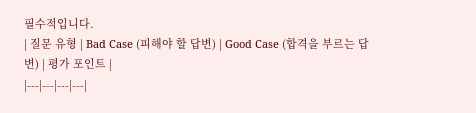필수적입니다.
| 질문 유형 | Bad Case (피해야 할 답변) | Good Case (합격을 부르는 답변) | 평가 포인트 |
|---|---|---|---|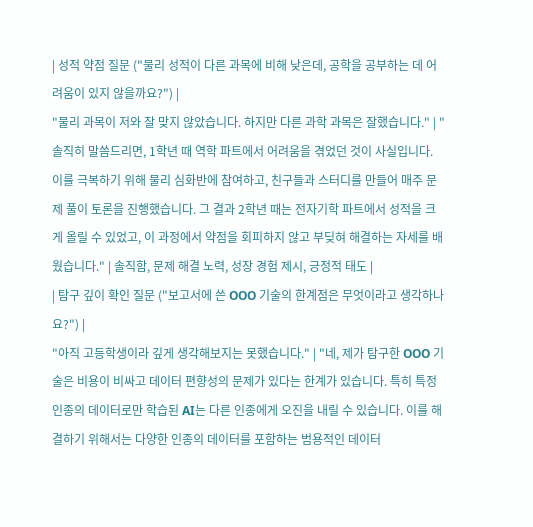| 성적 약점 질문 ("물리 성적이 다른 과목에 비해 낮은데, 공학을 공부하는 데 어려움이 있지 않을까요?") |
"물리 과목이 저와 잘 맞지 않았습니다. 하지만 다른 과학 과목은 잘했습니다." | "솔직히 말씀드리면, 1학년 때 역학 파트에서 어려움을 겪었던 것이 사실입니다. 이를 극복하기 위해 물리 심화반에 참여하고, 친구들과 스터디를 만들어 매주 문제 풀이 토론을 진행했습니다. 그 결과 2학년 때는 전자기학 파트에서 성적을 크게 올릴 수 있었고, 이 과정에서 약점을 회피하지 않고 부딪혀 해결하는 자세를 배웠습니다." | 솔직함, 문제 해결 노력, 성장 경험 제시, 긍정적 태도 |
| 탐구 깊이 확인 질문 ("보고서에 쓴 OOO 기술의 한계점은 무엇이라고 생각하나요?") |
"아직 고등학생이라 깊게 생각해보지는 못했습니다." | "네, 제가 탐구한 OOO 기술은 비용이 비싸고 데이터 편향성의 문제가 있다는 한계가 있습니다. 특히 특정 인종의 데이터로만 학습된 AI는 다른 인종에게 오진을 내릴 수 있습니다. 이를 해결하기 위해서는 다양한 인종의 데이터를 포함하는 범용적인 데이터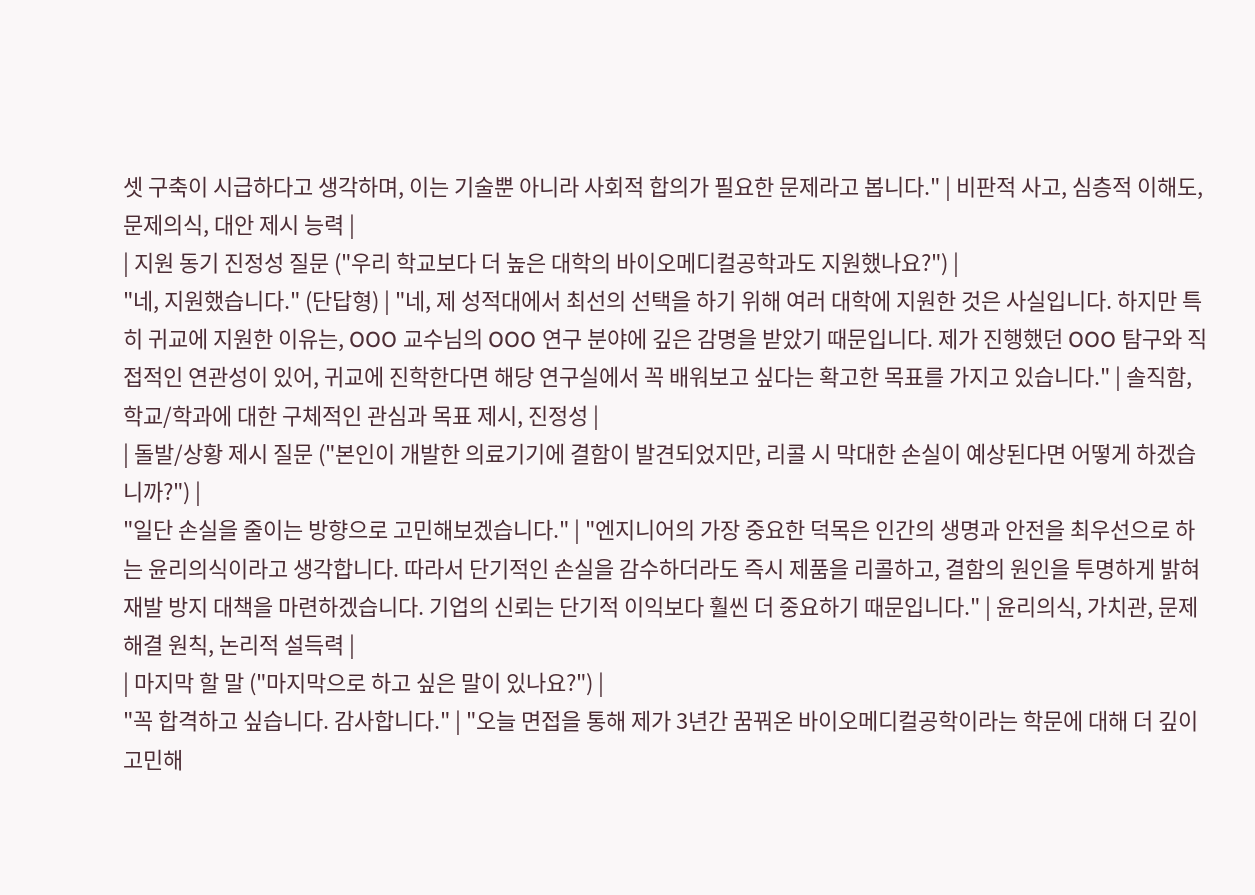셋 구축이 시급하다고 생각하며, 이는 기술뿐 아니라 사회적 합의가 필요한 문제라고 봅니다." | 비판적 사고, 심층적 이해도, 문제의식, 대안 제시 능력 |
| 지원 동기 진정성 질문 ("우리 학교보다 더 높은 대학의 바이오메디컬공학과도 지원했나요?") |
"네, 지원했습니다." (단답형) | "네, 제 성적대에서 최선의 선택을 하기 위해 여러 대학에 지원한 것은 사실입니다. 하지만 특히 귀교에 지원한 이유는, OOO 교수님의 OOO 연구 분야에 깊은 감명을 받았기 때문입니다. 제가 진행했던 OOO 탐구와 직접적인 연관성이 있어, 귀교에 진학한다면 해당 연구실에서 꼭 배워보고 싶다는 확고한 목표를 가지고 있습니다." | 솔직함, 학교/학과에 대한 구체적인 관심과 목표 제시, 진정성 |
| 돌발/상황 제시 질문 ("본인이 개발한 의료기기에 결함이 발견되었지만, 리콜 시 막대한 손실이 예상된다면 어떻게 하겠습니까?") |
"일단 손실을 줄이는 방향으로 고민해보겠습니다." | "엔지니어의 가장 중요한 덕목은 인간의 생명과 안전을 최우선으로 하는 윤리의식이라고 생각합니다. 따라서 단기적인 손실을 감수하더라도 즉시 제품을 리콜하고, 결함의 원인을 투명하게 밝혀 재발 방지 대책을 마련하겠습니다. 기업의 신뢰는 단기적 이익보다 훨씬 더 중요하기 때문입니다." | 윤리의식, 가치관, 문제 해결 원칙, 논리적 설득력 |
| 마지막 할 말 ("마지막으로 하고 싶은 말이 있나요?") |
"꼭 합격하고 싶습니다. 감사합니다." | "오늘 면접을 통해 제가 3년간 꿈꿔온 바이오메디컬공학이라는 학문에 대해 더 깊이 고민해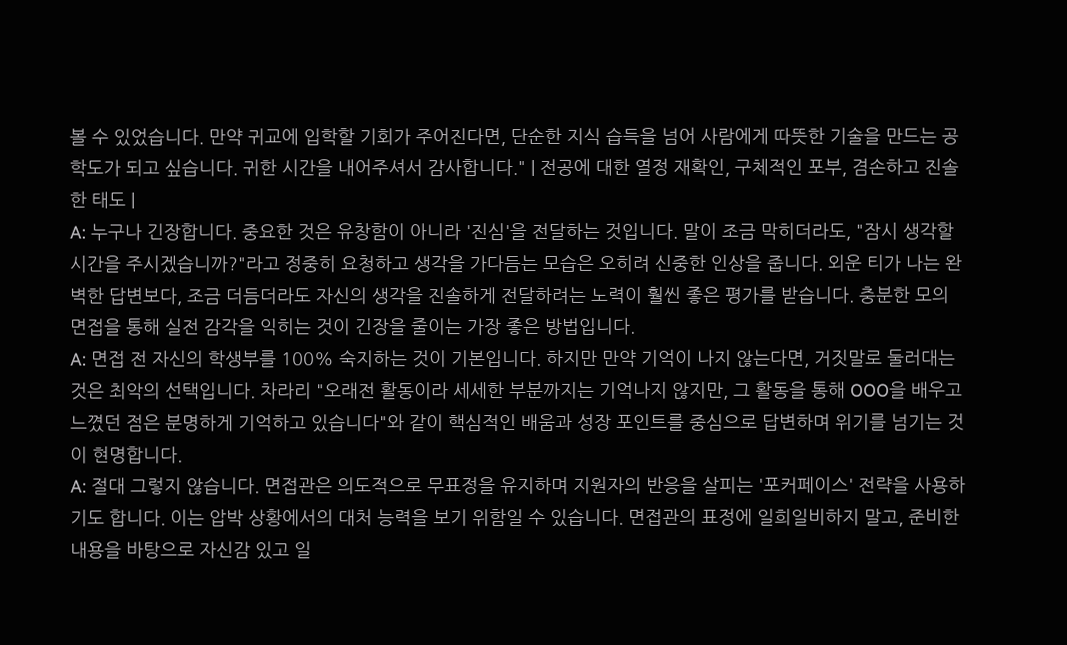볼 수 있었습니다. 만약 귀교에 입학할 기회가 주어진다면, 단순한 지식 습득을 넘어 사람에게 따뜻한 기술을 만드는 공학도가 되고 싶습니다. 귀한 시간을 내어주셔서 감사합니다." | 전공에 대한 열정 재확인, 구체적인 포부, 겸손하고 진솔한 태도 |
A: 누구나 긴장합니다. 중요한 것은 유창함이 아니라 '진심'을 전달하는 것입니다. 말이 조금 막히더라도, "잠시 생각할 시간을 주시겠습니까?"라고 정중히 요청하고 생각을 가다듬는 모습은 오히려 신중한 인상을 줍니다. 외운 티가 나는 완벽한 답변보다, 조금 더듬더라도 자신의 생각을 진솔하게 전달하려는 노력이 훨씬 좋은 평가를 받습니다. 충분한 모의 면접을 통해 실전 감각을 익히는 것이 긴장을 줄이는 가장 좋은 방법입니다.
A: 면접 전 자신의 학생부를 100% 숙지하는 것이 기본입니다. 하지만 만약 기억이 나지 않는다면, 거짓말로 둘러대는 것은 최악의 선택입니다. 차라리 "오래전 활동이라 세세한 부분까지는 기억나지 않지만, 그 활동을 통해 OOO을 배우고 느꼈던 점은 분명하게 기억하고 있습니다"와 같이 핵심적인 배움과 성장 포인트를 중심으로 답변하며 위기를 넘기는 것이 현명합니다.
A: 절대 그렇지 않습니다. 면접관은 의도적으로 무표정을 유지하며 지원자의 반응을 살피는 '포커페이스' 전략을 사용하기도 합니다. 이는 압박 상황에서의 대처 능력을 보기 위함일 수 있습니다. 면접관의 표정에 일희일비하지 말고, 준비한 내용을 바탕으로 자신감 있고 일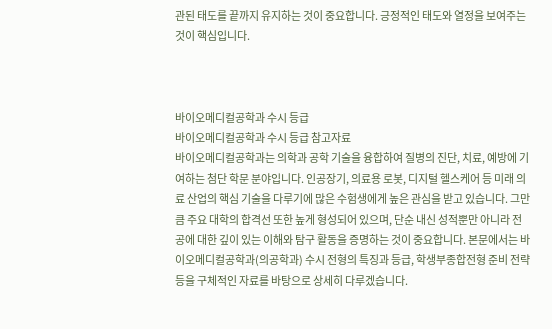관된 태도를 끝까지 유지하는 것이 중요합니다. 긍정적인 태도와 열정을 보여주는 것이 핵심입니다.



바이오메디컬공학과 수시 등급
바이오메디컬공학과 수시 등급 참고자료
바이오메디컬공학과는 의학과 공학 기술을 융합하여 질병의 진단, 치료, 예방에 기여하는 첨단 학문 분야입니다. 인공장기, 의료용 로봇, 디지털 헬스케어 등 미래 의료 산업의 핵심 기술을 다루기에 많은 수험생에게 높은 관심을 받고 있습니다. 그만큼 주요 대학의 합격선 또한 높게 형성되어 있으며, 단순 내신 성적뿐만 아니라 전공에 대한 깊이 있는 이해와 탐구 활동을 증명하는 것이 중요합니다. 본문에서는 바이오메디컬공학과(의공학과) 수시 전형의 특징과 등급, 학생부종합전형 준비 전략 등을 구체적인 자료를 바탕으로 상세히 다루겠습니다.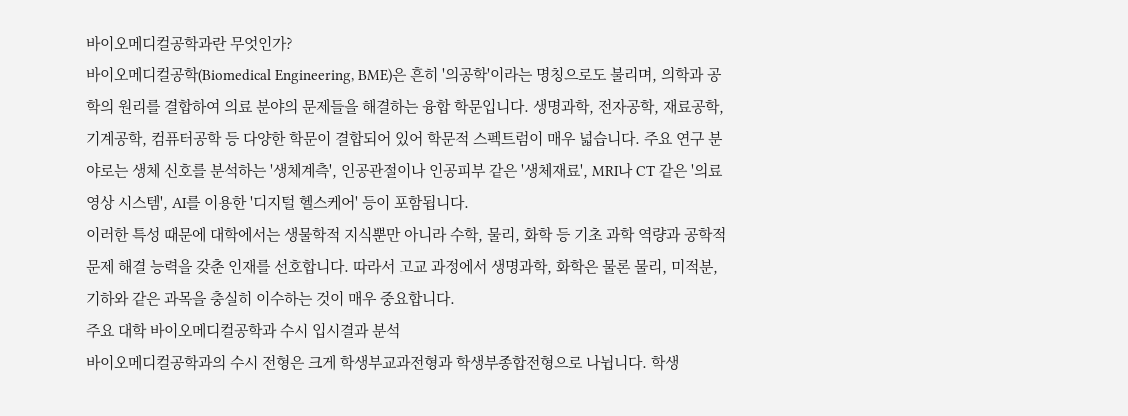바이오메디컬공학과란 무엇인가?
바이오메디컬공학(Biomedical Engineering, BME)은 흔히 '의공학'이라는 명칭으로도 불리며, 의학과 공학의 원리를 결합하여 의료 분야의 문제들을 해결하는 융합 학문입니다. 생명과학, 전자공학, 재료공학, 기계공학, 컴퓨터공학 등 다양한 학문이 결합되어 있어 학문적 스펙트럼이 매우 넓습니다. 주요 연구 분야로는 생체 신호를 분석하는 '생체계측', 인공관절이나 인공피부 같은 '생체재료', MRI나 CT 같은 '의료 영상 시스템', AI를 이용한 '디지털 헬스케어' 등이 포함됩니다.
이러한 특성 때문에 대학에서는 생물학적 지식뿐만 아니라 수학, 물리, 화학 등 기초 과학 역량과 공학적 문제 해결 능력을 갖춘 인재를 선호합니다. 따라서 고교 과정에서 생명과학, 화학은 물론 물리, 미적분, 기하와 같은 과목을 충실히 이수하는 것이 매우 중요합니다.
주요 대학 바이오메디컬공학과 수시 입시결과 분석
바이오메디컬공학과의 수시 전형은 크게 학생부교과전형과 학생부종합전형으로 나뉩니다. 학생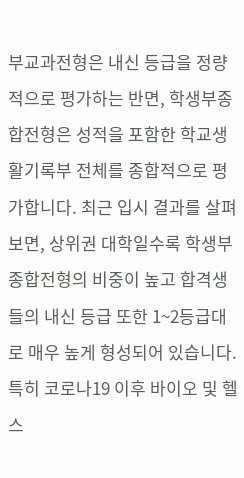부교과전형은 내신 등급을 정량적으로 평가하는 반면, 학생부종합전형은 성적을 포함한 학교생활기록부 전체를 종합적으로 평가합니다. 최근 입시 결과를 살펴보면, 상위권 대학일수록 학생부종합전형의 비중이 높고 합격생들의 내신 등급 또한 1~2등급대로 매우 높게 형성되어 있습니다.
특히 코로나19 이후 바이오 및 헬스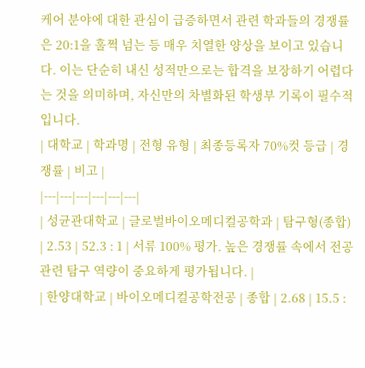케어 분야에 대한 관심이 급증하면서 관련 학과들의 경쟁률은 20:1을 훌쩍 넘는 등 매우 치열한 양상을 보이고 있습니다. 이는 단순히 내신 성적만으로는 합격을 보장하기 어렵다는 것을 의미하며, 자신만의 차별화된 학생부 기록이 필수적입니다.
| 대학교 | 학과명 | 전형 유형 | 최종등록자 70%컷 등급 | 경쟁률 | 비고 |
|---|---|---|---|---|---|
| 성균관대학교 | 글로벌바이오메디컬공학과 | 탐구형(종합) | 2.53 | 52.3 : 1 | 서류 100% 평가. 높은 경쟁률 속에서 전공 관련 탐구 역량이 중요하게 평가됩니다. |
| 한양대학교 | 바이오메디컬공학전공 | 종합 | 2.68 | 15.5 :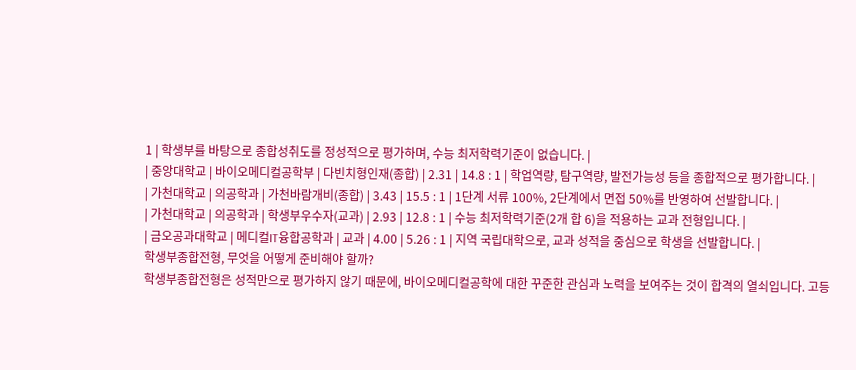1 | 학생부를 바탕으로 종합성취도를 정성적으로 평가하며, 수능 최저학력기준이 없습니다. |
| 중앙대학교 | 바이오메디컬공학부 | 다빈치형인재(종합) | 2.31 | 14.8 : 1 | 학업역량, 탐구역량, 발전가능성 등을 종합적으로 평가합니다. |
| 가천대학교 | 의공학과 | 가천바람개비(종합) | 3.43 | 15.5 : 1 | 1단계 서류 100%, 2단계에서 면접 50%를 반영하여 선발합니다. |
| 가천대학교 | 의공학과 | 학생부우수자(교과) | 2.93 | 12.8 : 1 | 수능 최저학력기준(2개 합 6)을 적용하는 교과 전형입니다. |
| 금오공과대학교 | 메디컬IT융합공학과 | 교과 | 4.00 | 5.26 : 1 | 지역 국립대학으로, 교과 성적을 중심으로 학생을 선발합니다. |
학생부종합전형, 무엇을 어떻게 준비해야 할까?
학생부종합전형은 성적만으로 평가하지 않기 때문에, 바이오메디컬공학에 대한 꾸준한 관심과 노력을 보여주는 것이 합격의 열쇠입니다. 고등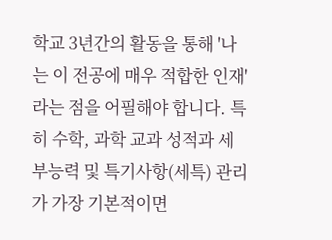학교 3년간의 활동을 통해 '나는 이 전공에 매우 적합한 인재'라는 점을 어필해야 합니다. 특히 수학, 과학 교과 성적과 세부능력 및 특기사항(세특) 관리가 가장 기본적이면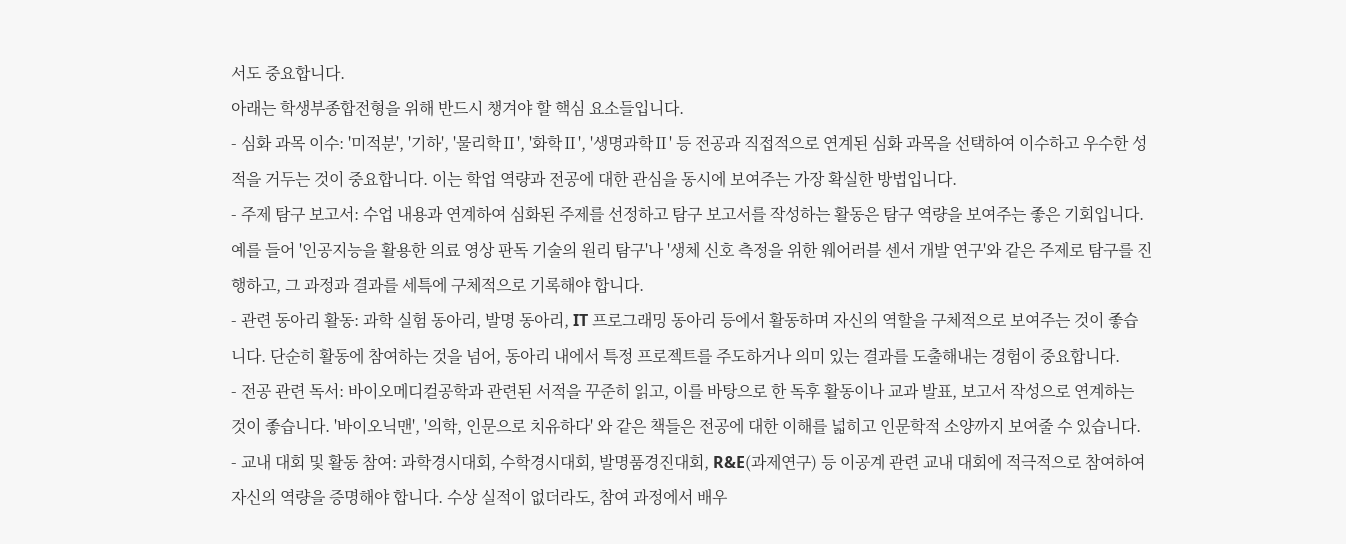서도 중요합니다.
아래는 학생부종합전형을 위해 반드시 챙겨야 할 핵심 요소들입니다.
- 심화 과목 이수: '미적분', '기하', '물리학Ⅱ', '화학Ⅱ', '생명과학Ⅱ' 등 전공과 직접적으로 연계된 심화 과목을 선택하여 이수하고 우수한 성적을 거두는 것이 중요합니다. 이는 학업 역량과 전공에 대한 관심을 동시에 보여주는 가장 확실한 방법입니다.
- 주제 탐구 보고서: 수업 내용과 연계하여 심화된 주제를 선정하고 탐구 보고서를 작성하는 활동은 탐구 역량을 보여주는 좋은 기회입니다. 예를 들어 '인공지능을 활용한 의료 영상 판독 기술의 원리 탐구'나 '생체 신호 측정을 위한 웨어러블 센서 개발 연구'와 같은 주제로 탐구를 진행하고, 그 과정과 결과를 세특에 구체적으로 기록해야 합니다.
- 관련 동아리 활동: 과학 실험 동아리, 발명 동아리, IT 프로그래밍 동아리 등에서 활동하며 자신의 역할을 구체적으로 보여주는 것이 좋습니다. 단순히 활동에 참여하는 것을 넘어, 동아리 내에서 특정 프로젝트를 주도하거나 의미 있는 결과를 도출해내는 경험이 중요합니다.
- 전공 관련 독서: 바이오메디컬공학과 관련된 서적을 꾸준히 읽고, 이를 바탕으로 한 독후 활동이나 교과 발표, 보고서 작성으로 연계하는 것이 좋습니다. '바이오닉맨', '의학, 인문으로 치유하다' 와 같은 책들은 전공에 대한 이해를 넓히고 인문학적 소양까지 보여줄 수 있습니다.
- 교내 대회 및 활동 참여: 과학경시대회, 수학경시대회, 발명품경진대회, R&E(과제연구) 등 이공계 관련 교내 대회에 적극적으로 참여하여 자신의 역량을 증명해야 합니다. 수상 실적이 없더라도, 참여 과정에서 배우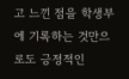고 느낀 점을 학생부에 기록하는 것만으로도 긍정적인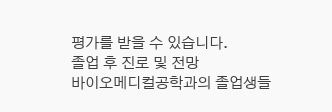평가를 받을 수 있습니다.
졸업 후 진로 및 전망
바이오메디컬공학과의 졸업생들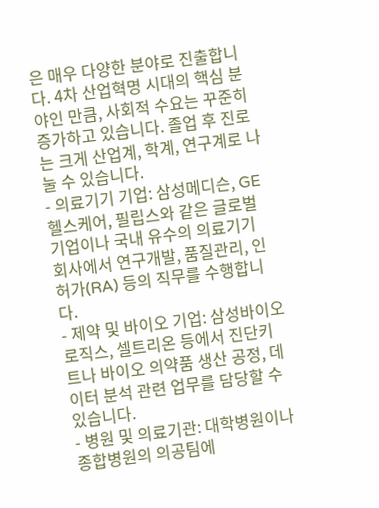은 매우 다양한 분야로 진출합니다. 4차 산업혁명 시대의 핵심 분야인 만큼, 사회적 수요는 꾸준히 증가하고 있습니다. 졸업 후 진로는 크게 산업계, 학계, 연구계로 나눌 수 있습니다.
- 의료기기 기업: 삼성메디슨, GE헬스케어, 필립스와 같은 글로벌 기업이나 국내 유수의 의료기기 회사에서 연구개발, 품질관리, 인허가(RA) 등의 직무를 수행합니다.
- 제약 및 바이오 기업: 삼성바이오로직스, 셀트리온 등에서 진단키트나 바이오 의약품 생산 공정, 데이터 분석 관련 업무를 담당할 수 있습니다.
- 병원 및 의료기관: 대학병원이나 종합병원의 의공팀에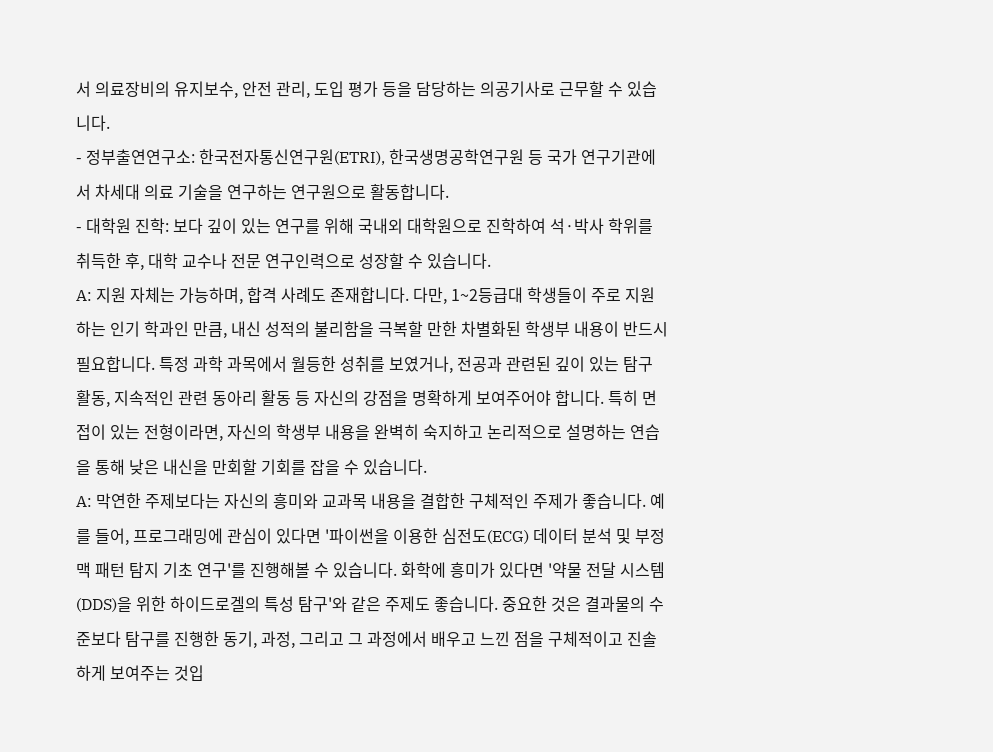서 의료장비의 유지보수, 안전 관리, 도입 평가 등을 담당하는 의공기사로 근무할 수 있습니다.
- 정부출연연구소: 한국전자통신연구원(ETRI), 한국생명공학연구원 등 국가 연구기관에서 차세대 의료 기술을 연구하는 연구원으로 활동합니다.
- 대학원 진학: 보다 깊이 있는 연구를 위해 국내외 대학원으로 진학하여 석·박사 학위를 취득한 후, 대학 교수나 전문 연구인력으로 성장할 수 있습니다.
A: 지원 자체는 가능하며, 합격 사례도 존재합니다. 다만, 1~2등급대 학생들이 주로 지원하는 인기 학과인 만큼, 내신 성적의 불리함을 극복할 만한 차별화된 학생부 내용이 반드시 필요합니다. 특정 과학 과목에서 월등한 성취를 보였거나, 전공과 관련된 깊이 있는 탐구 활동, 지속적인 관련 동아리 활동 등 자신의 강점을 명확하게 보여주어야 합니다. 특히 면접이 있는 전형이라면, 자신의 학생부 내용을 완벽히 숙지하고 논리적으로 설명하는 연습을 통해 낮은 내신을 만회할 기회를 잡을 수 있습니다.
A: 막연한 주제보다는 자신의 흥미와 교과목 내용을 결합한 구체적인 주제가 좋습니다. 예를 들어, 프로그래밍에 관심이 있다면 '파이썬을 이용한 심전도(ECG) 데이터 분석 및 부정맥 패턴 탐지 기초 연구'를 진행해볼 수 있습니다. 화학에 흥미가 있다면 '약물 전달 시스템(DDS)을 위한 하이드로겔의 특성 탐구'와 같은 주제도 좋습니다. 중요한 것은 결과물의 수준보다 탐구를 진행한 동기, 과정, 그리고 그 과정에서 배우고 느낀 점을 구체적이고 진솔하게 보여주는 것입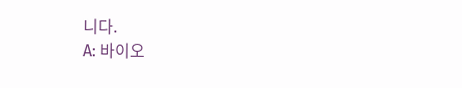니다.
A: 바이오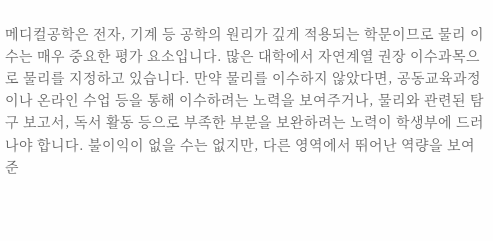메디컬공학은 전자, 기계 등 공학의 원리가 깊게 적용되는 학문이므로 물리 이수는 매우 중요한 평가 요소입니다. 많은 대학에서 자연계열 권장 이수과목으로 물리를 지정하고 있습니다. 만약 물리를 이수하지 않았다면, 공동교육과정이나 온라인 수업 등을 통해 이수하려는 노력을 보여주거나, 물리와 관련된 탐구 보고서, 독서 활동 등으로 부족한 부분을 보완하려는 노력이 학생부에 드러나야 합니다. 불이익이 없을 수는 없지만, 다른 영역에서 뛰어난 역량을 보여준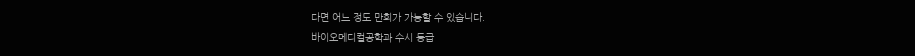다면 어느 정도 만회가 가능할 수 있습니다.
바이오메디컬공학과 수시 등급